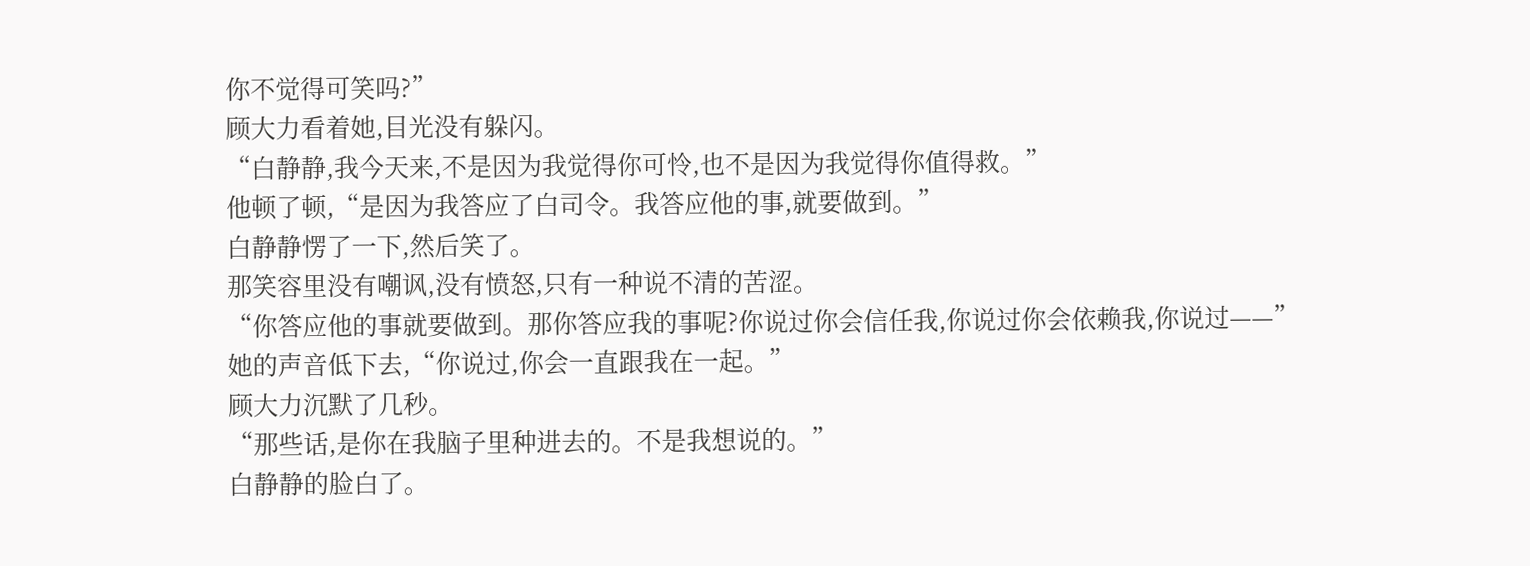你不觉得可笑吗?”
顾大力看着她,目光没有躲闪。
“白静静,我今天来,不是因为我觉得你可怜,也不是因为我觉得你值得救。”
他顿了顿,“是因为我答应了白司令。我答应他的事,就要做到。”
白静静愣了一下,然后笑了。
那笑容里没有嘲讽,没有愤怒,只有一种说不清的苦涩。
“你答应他的事就要做到。那你答应我的事呢?你说过你会信任我,你说过你会依赖我,你说过——”
她的声音低下去,“你说过,你会一直跟我在一起。”
顾大力沉默了几秒。
“那些话,是你在我脑子里种进去的。不是我想说的。”
白静静的脸白了。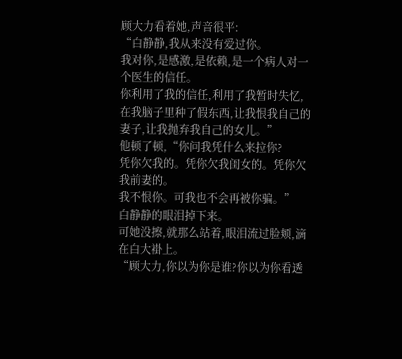顾大力看着她,声音很平:
“白静静,我从来没有爱过你。
我对你,是感激,是依赖,是一个病人对一个医生的信任。
你利用了我的信任,利用了我暂时失忆,在我脑子里种了假东西,让我恨我自己的妻子,让我抛弃我自己的女儿。”
他顿了顿,“你问我凭什么来拉你?
凭你欠我的。凭你欠我闺女的。凭你欠我前妻的。
我不恨你。可我也不会再被你骗。”
白静静的眼泪掉下来。
可她没擦,就那么站着,眼泪流过脸颊,滴在白大褂上。
“顾大力,你以为你是谁?你以为你看透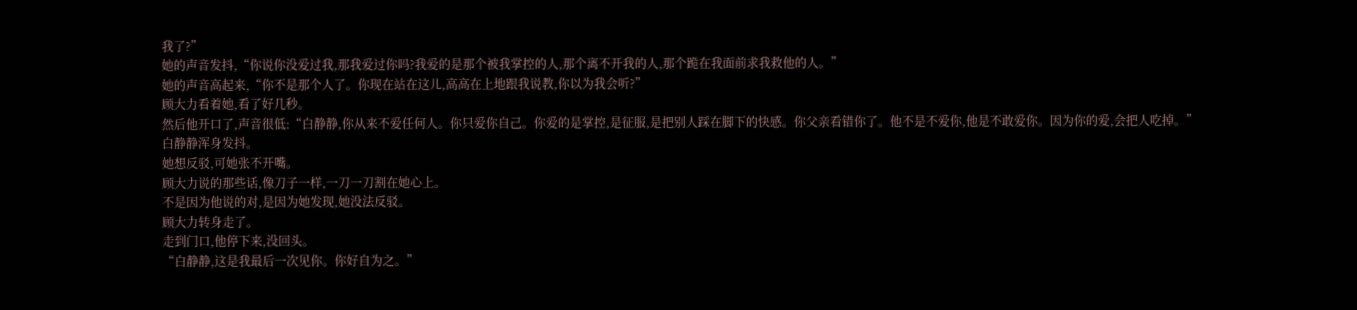我了?”
她的声音发抖,“你说你没爱过我,那我爱过你吗?我爱的是那个被我掌控的人,那个离不开我的人,那个跪在我面前求我救他的人。”
她的声音高起来,“你不是那个人了。你现在站在这儿,高高在上地跟我说教,你以为我会听?”
顾大力看着她,看了好几秒。
然后他开口了,声音很低:“白静静,你从来不爱任何人。你只爱你自己。你爱的是掌控,是征服,是把别人踩在脚下的快感。你父亲看错你了。他不是不爱你,他是不敢爱你。因为你的爱,会把人吃掉。”
白静静浑身发抖。
她想反驳,可她张不开嘴。
顾大力说的那些话,像刀子一样,一刀一刀割在她心上。
不是因为他说的对,是因为她发现,她没法反驳。
顾大力转身走了。
走到门口,他停下来,没回头。
“白静静,这是我最后一次见你。你好自为之。”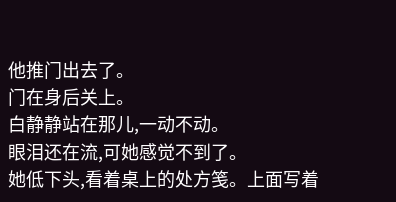他推门出去了。
门在身后关上。
白静静站在那儿,一动不动。
眼泪还在流,可她感觉不到了。
她低下头,看着桌上的处方笺。上面写着